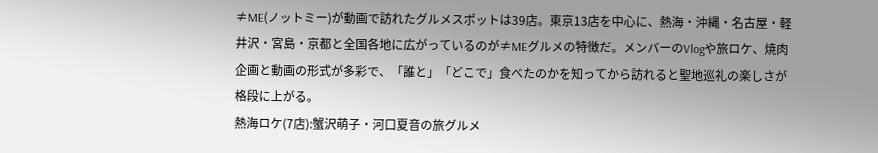≠ME(ノットミー)が動画で訪れたグルメスポットは39店。東京13店を中心に、熱海・沖縄・名古屋・軽井沢・宮島・京都と全国各地に広がっているのが≠MEグルメの特徴だ。メンバーのVlogや旅ロケ、焼肉企画と動画の形式が多彩で、「誰と」「どこで」食べたのかを知ってから訪れると聖地巡礼の楽しさが格段に上がる。
熱海ロケ(7店):蟹沢萌子・河口夏音の旅グルメ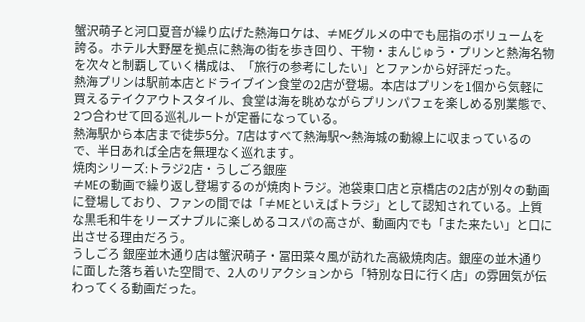蟹沢萌子と河口夏音が繰り広げた熱海ロケは、≠MEグルメの中でも屈指のボリュームを誇る。ホテル大野屋を拠点に熱海の街を歩き回り、干物・まんじゅう・プリンと熱海名物を次々と制覇していく構成は、「旅行の参考にしたい」とファンから好評だった。
熱海プリンは駅前本店とドライブイン食堂の2店が登場。本店はプリンを1個から気軽に買えるテイクアウトスタイル、食堂は海を眺めながらプリンパフェを楽しめる別業態で、2つ合わせて回る巡礼ルートが定番になっている。
熱海駅から本店まで徒歩5分。7店はすべて熱海駅〜熱海城の動線上に収まっているので、半日あれば全店を無理なく巡れます。
焼肉シリーズ:トラジ2店・うしごろ銀座
≠MEの動画で繰り返し登場するのが焼肉トラジ。池袋東口店と京橋店の2店が別々の動画に登場しており、ファンの間では「≠MEといえばトラジ」として認知されている。上質な黒毛和牛をリーズナブルに楽しめるコスパの高さが、動画内でも「また来たい」と口に出させる理由だろう。
うしごろ 銀座並木通り店は蟹沢萌子・冨田菜々風が訪れた高級焼肉店。銀座の並木通りに面した落ち着いた空間で、2人のリアクションから「特別な日に行く店」の雰囲気が伝わってくる動画だった。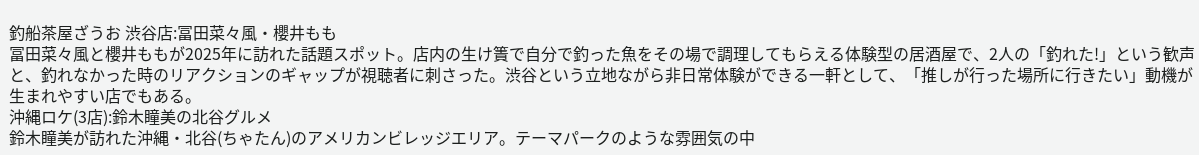釣船茶屋ざうお 渋谷店:冨田菜々風・櫻井もも
冨田菜々風と櫻井ももが2025年に訪れた話題スポット。店内の生け簀で自分で釣った魚をその場で調理してもらえる体験型の居酒屋で、2人の「釣れた!」という歓声と、釣れなかった時のリアクションのギャップが視聴者に刺さった。渋谷という立地ながら非日常体験ができる一軒として、「推しが行った場所に行きたい」動機が生まれやすい店でもある。
沖縄ロケ(3店):鈴木瞳美の北谷グルメ
鈴木瞳美が訪れた沖縄・北谷(ちゃたん)のアメリカンビレッジエリア。テーマパークのような雰囲気の中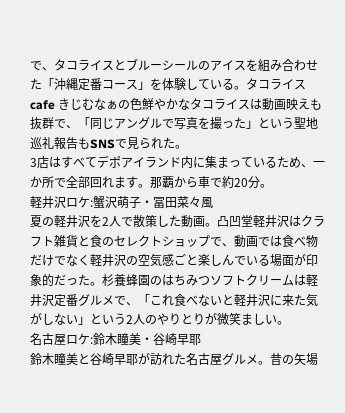で、タコライスとブルーシールのアイスを組み合わせた「沖縄定番コース」を体験している。タコライスcafe きじむなぁの色鮮やかなタコライスは動画映えも抜群で、「同じアングルで写真を撮った」という聖地巡礼報告もSNSで見られた。
3店はすべてデポアイランド内に集まっているため、一か所で全部回れます。那覇から車で約20分。
軽井沢ロケ:蟹沢萌子・冨田菜々風
夏の軽井沢を2人で散策した動画。凸凹堂軽井沢はクラフト雑貨と食のセレクトショップで、動画では食べ物だけでなく軽井沢の空気感ごと楽しんでいる場面が印象的だった。杉養蜂園のはちみつソフトクリームは軽井沢定番グルメで、「これ食べないと軽井沢に来た気がしない」という2人のやりとりが微笑ましい。
名古屋ロケ:鈴木瞳美・谷崎早耶
鈴木瞳美と谷崎早耶が訪れた名古屋グルメ。昔の矢場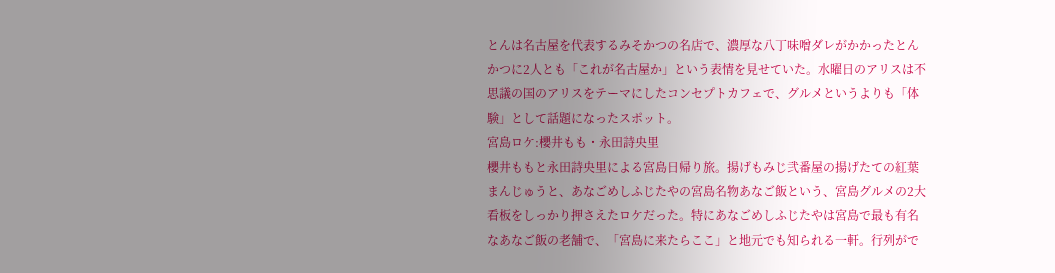とんは名古屋を代表するみそかつの名店で、濃厚な八丁味噌ダレがかかったとんかつに2人とも「これが名古屋か」という表情を見せていた。水曜日のアリスは不思議の国のアリスをテーマにしたコンセプトカフェで、グルメというよりも「体験」として話題になったスポット。
宮島ロケ:櫻井もも・永田詩央里
櫻井ももと永田詩央里による宮島日帰り旅。揚げもみじ弐番屋の揚げたての紅葉まんじゅうと、あなごめしふじたやの宮島名物あなご飯という、宮島グルメの2大看板をしっかり押さえたロケだった。特にあなごめしふじたやは宮島で最も有名なあなご飯の老舗で、「宮島に来たらここ」と地元でも知られる一軒。行列がで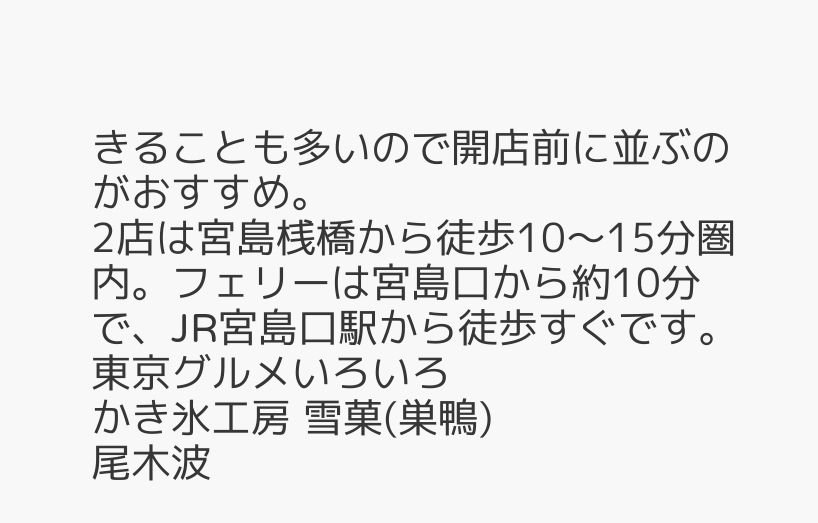きることも多いので開店前に並ぶのがおすすめ。
2店は宮島桟橋から徒歩10〜15分圏内。フェリーは宮島口から約10分で、JR宮島口駅から徒歩すぐです。
東京グルメいろいろ
かき氷工房 雪菓(巣鴨)
尾木波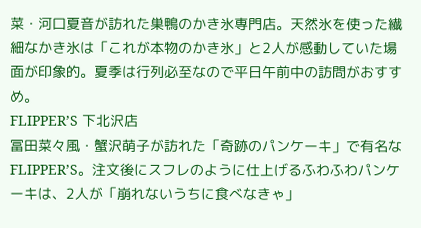菜・河口夏音が訪れた巣鴨のかき氷専門店。天然氷を使った繊細なかき氷は「これが本物のかき氷」と2人が感動していた場面が印象的。夏季は行列必至なので平日午前中の訪問がおすすめ。
FLIPPER’S 下北沢店
冨田菜々風・蟹沢萌子が訪れた「奇跡のパンケーキ」で有名なFLIPPER’S。注文後にスフレのように仕上げるふわふわパンケーキは、2人が「崩れないうちに食べなきゃ」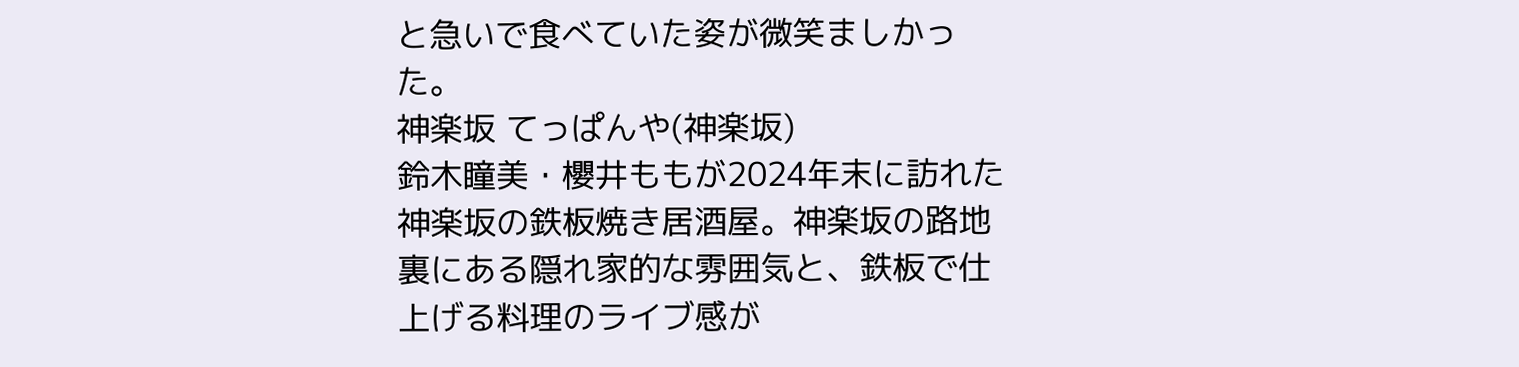と急いで食べていた姿が微笑ましかった。
神楽坂 てっぱんや(神楽坂)
鈴木瞳美・櫻井ももが2024年末に訪れた神楽坂の鉄板焼き居酒屋。神楽坂の路地裏にある隠れ家的な雰囲気と、鉄板で仕上げる料理のライブ感が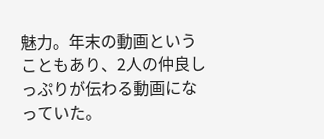魅力。年末の動画ということもあり、2人の仲良しっぷりが伝わる動画になっていた。